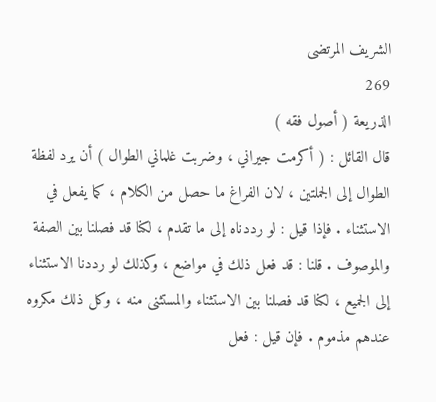الشريف المرتضى
269
الذريعة ( أصول فقه )
قال القائل : ( أكرمت جيراني ، وضربت غلماني الطوال ) أن يرد لفظة الطوال إلى الجملتين ، لان الفراغ ما حصل من الكلام ، كما يفعل في الاستثناء . فإذا قيل : لو رددناه إلى ما تقدم ، لكنا قد فصلنا بين الصفة والموصوف . قلنا : قد فعل ذلك في مواضع ، وكذلك لو رددنا الاستثناء إلى الجميع ، لكنا قد فصلنا بين الاستثناء والمستثنى منه ، وكل ذلك مكروه عندهم مذموم . فإن قيل : فعل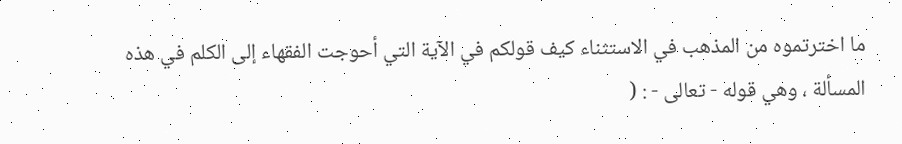ما اخترتموه من المذهب في الاستثناء كيف قولكم في الآية التي أحوجت الفقهاء إلى الكلم في هذه المسألة ، وهي قوله - تعالى - : (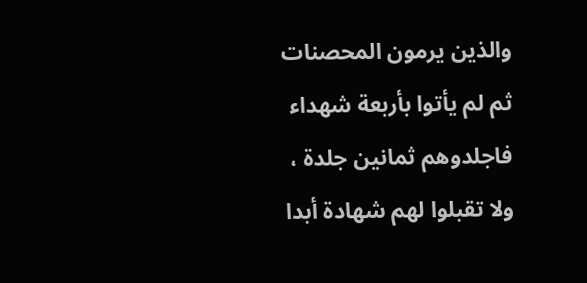والذين يرمون المحصنات ثم لم يأتوا بأربعة شهداء فاجلدوهم ثمانين جلدة ، ولا تقبلوا لهم شهادة أبدا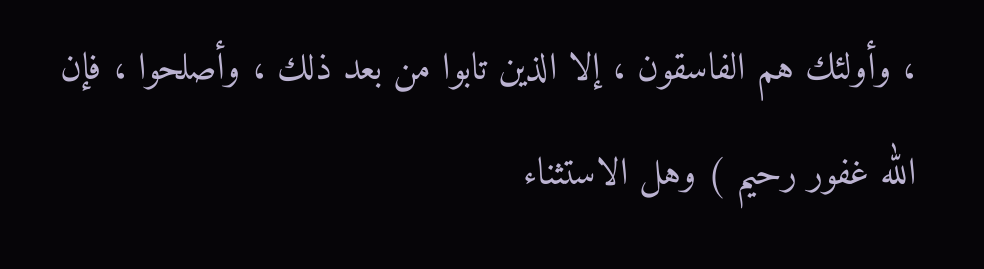، وأولئك هم الفاسقون ، إلا الذين تابوا من بعد ذلك ، وأصلحوا ، فإن الله غفور رحيم ) وهل الاستثناء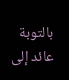بالتوبة عائد إلى